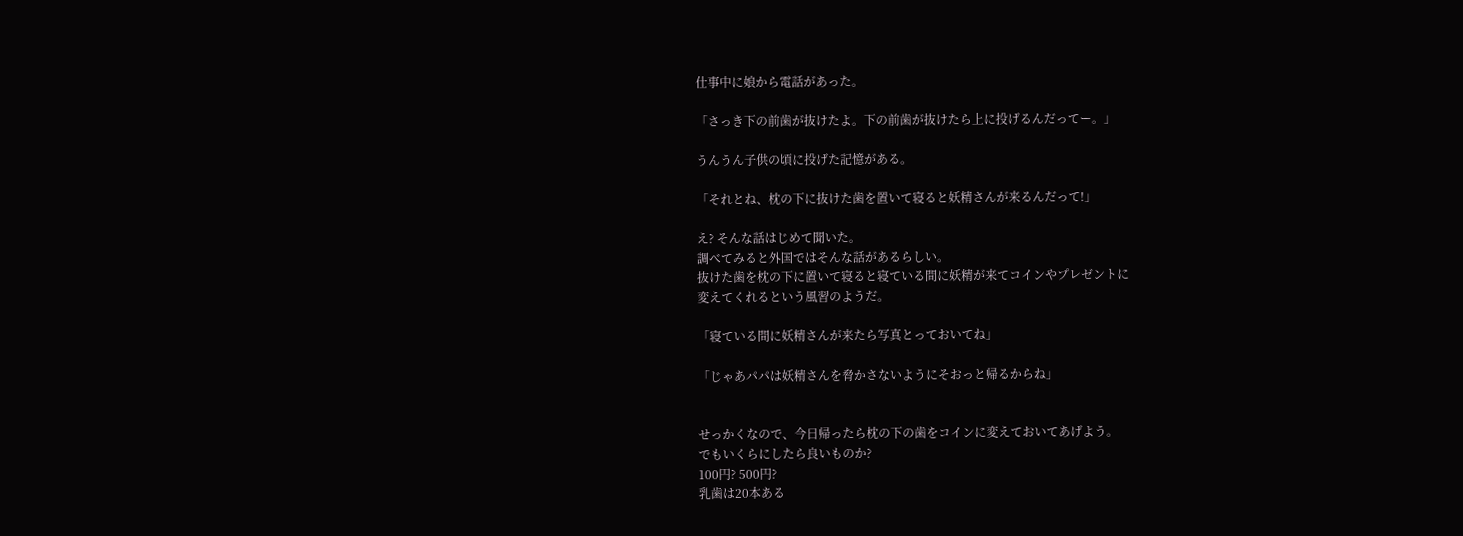仕事中に娘から電話があった。

「さっき下の前歯が抜けたよ。下の前歯が抜けたら上に投げるんだってー。」

うんうん子供の頃に投げた記憶がある。

「それとね、枕の下に抜けた歯を置いて寝ると妖精さんが来るんだって!」

え? そんな話はじめて聞いた。
調べてみると外国ではそんな話があるらしい。
抜けた歯を枕の下に置いて寝ると寝ている間に妖精が来てコインやプレゼントに
変えてくれるという風習のようだ。

「寝ている間に妖精さんが来たら写真とっておいてね」

「じゃあパパは妖精さんを脅かさないようにそおっと帰るからね」


せっかくなので、今日帰ったら枕の下の歯をコインに変えておいてあげよう。
でもいくらにしたら良いものか?
100円? 500円?
乳歯は20本ある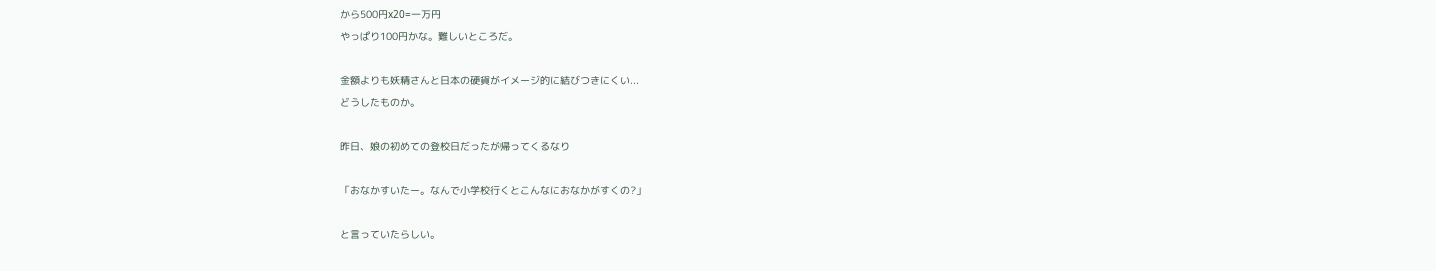から500円x20=一万円
やっぱり100円かな。難しいところだ。

金額よりも妖精さんと日本の硬貨がイメージ的に結びつきにくい...
どうしたものか。

昨日、娘の初めての登校日だったが帰ってくるなり

「おなかすいたー。なんで小学校行くとこんなにおなかがすくの?」

と言っていたらしい。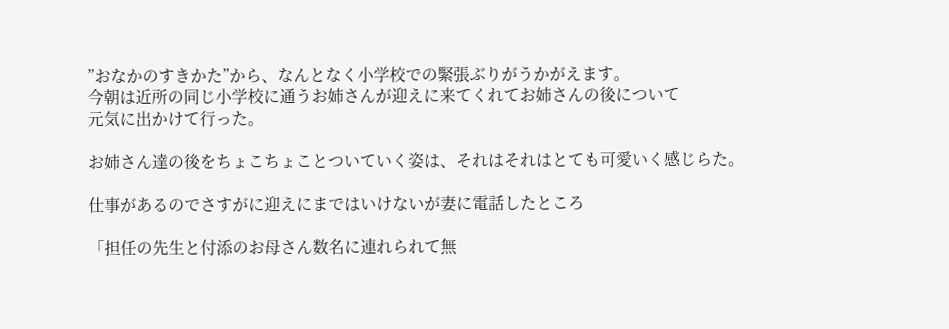”おなかのすきかた”から、なんとなく小学校での緊張ぶりがうかがえます。
今朝は近所の同じ小学校に通うお姉さんが迎えに来てくれてお姉さんの後について
元気に出かけて行った。

お姉さん達の後をちょこちょことついていく姿は、それはそれはとても可愛いく感じらた。

仕事があるのでさすがに迎えにまではいけないが妻に電話したところ

「担任の先生と付添のお母さん数名に連れられて無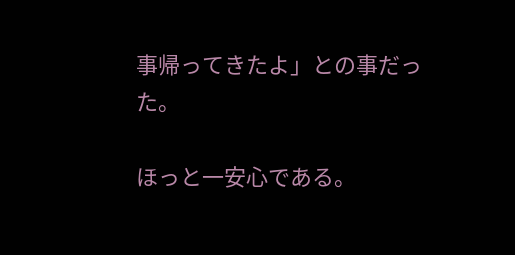事帰ってきたよ」との事だった。

ほっと一安心である。